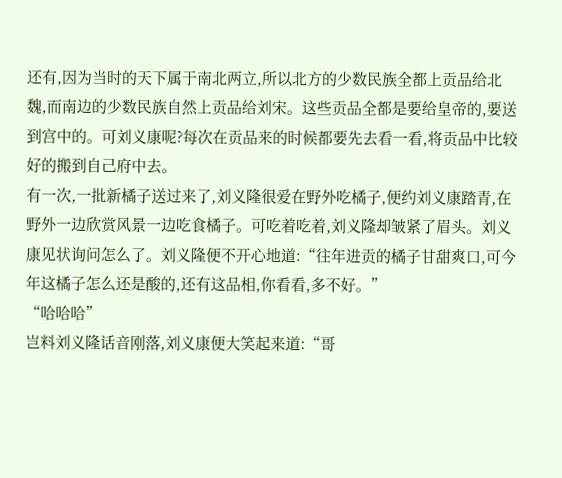还有,因为当时的天下属于南北两立,所以北方的少数民族全都上贡品给北魏,而南边的少数民族自然上贡品给刘宋。这些贡品全都是要给皇帝的,要送到宫中的。可刘义康呢?每次在贡品来的时候都要先去看一看,将贡品中比较好的搬到自己府中去。
有一次,一批新橘子送过来了,刘义隆很爱在野外吃橘子,便约刘义康踏青,在野外一边欣赏风景一边吃食橘子。可吃着吃着,刘义隆却皱紧了眉头。刘义康见状询问怎么了。刘义隆便不开心地道:“往年进贡的橘子甘甜爽口,可今年这橘子怎么还是酸的,还有这品相,你看看,多不好。”
“哈哈哈”
岂料刘义隆话音刚落,刘义康便大笑起来道:“哥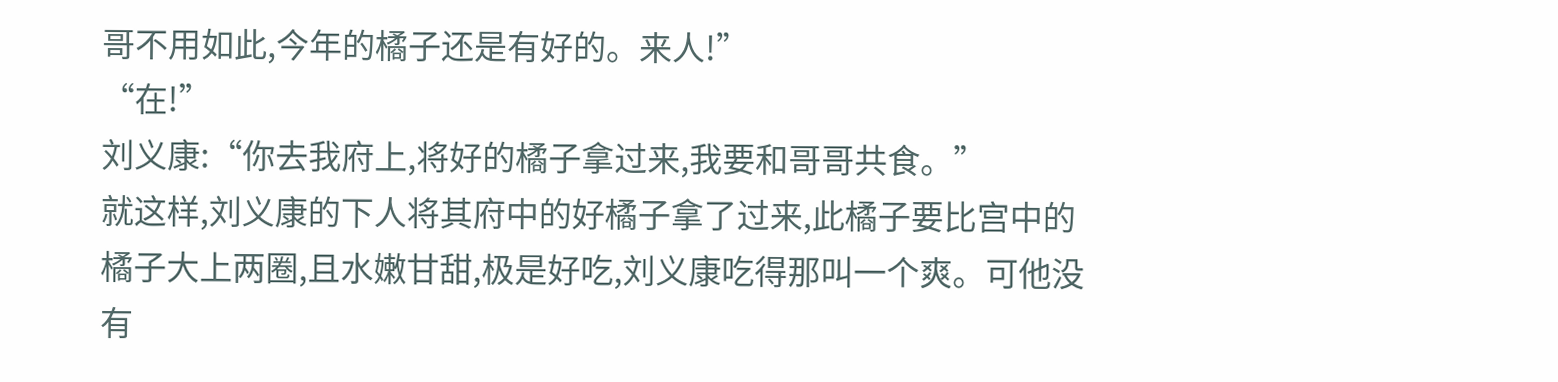哥不用如此,今年的橘子还是有好的。来人!”
“在!”
刘义康:“你去我府上,将好的橘子拿过来,我要和哥哥共食。”
就这样,刘义康的下人将其府中的好橘子拿了过来,此橘子要比宫中的橘子大上两圈,且水嫩甘甜,极是好吃,刘义康吃得那叫一个爽。可他没有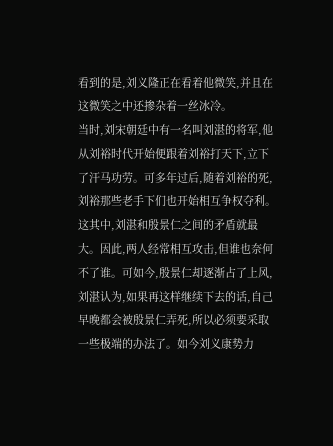看到的是,刘义隆正在看着他微笑,并且在这微笑之中还掺杂着一丝冰冷。
当时,刘宋朝廷中有一名叫刘湛的将军,他从刘裕时代开始便跟着刘裕打天下,立下了汗马功劳。可多年过后,随着刘裕的死,刘裕那些老手下们也开始相互争权夺利。这其中,刘湛和殷景仁之间的矛盾就最大。因此,两人经常相互攻击,但谁也奈何不了谁。可如今,殷景仁却逐渐占了上风,刘湛认为,如果再这样继续下去的话,自己早晚都会被殷景仁弄死,所以必须要采取一些极端的办法了。如今刘义康势力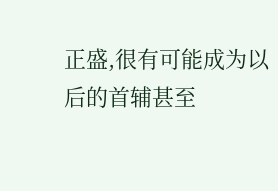正盛,很有可能成为以后的首辅甚至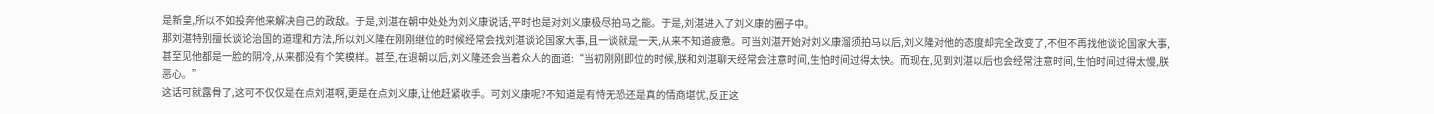是新皇,所以不如投奔他来解决自己的政敌。于是,刘湛在朝中处处为刘义康说话,平时也是对刘义康极尽拍马之能。于是,刘湛进入了刘义康的圈子中。
那刘湛特别擅长谈论治国的道理和方法,所以刘义隆在刚刚继位的时候经常会找刘湛谈论国家大事,且一谈就是一天,从来不知道疲惫。可当刘湛开始对刘义康溜须拍马以后,刘义隆对他的态度却完全改变了,不但不再找他谈论国家大事,甚至见他都是一脸的阴冷,从来都没有个笑模样。甚至,在退朝以后,刘义隆还会当着众人的面道:“当初刚刚即位的时候,朕和刘湛聊天经常会注意时间,生怕时间过得太快。而现在,见到刘湛以后也会经常注意时间,生怕时间过得太慢,朕恶心。”
这话可就露骨了,这可不仅仅是在点刘湛啊,更是在点刘义康,让他赶紧收手。可刘义康呢?不知道是有恃无恐还是真的情商堪忧,反正这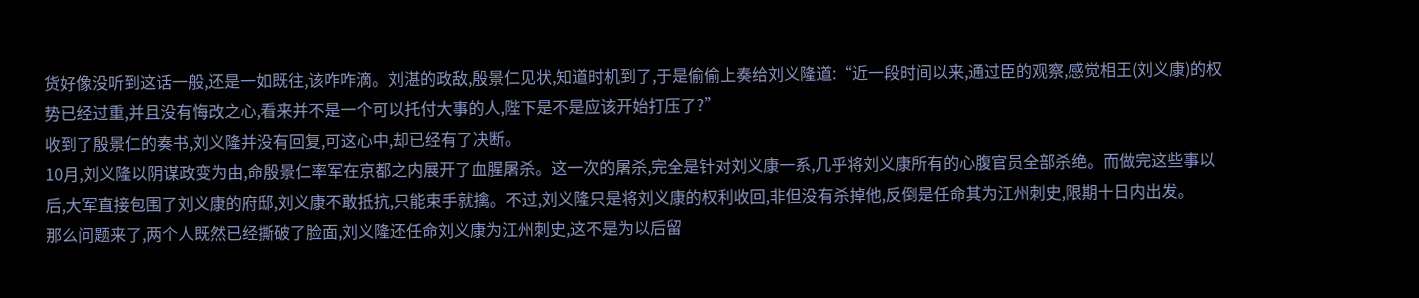货好像没听到这话一般,还是一如既往,该咋咋滴。刘湛的政敌,殷景仁见状,知道时机到了,于是偷偷上奏给刘义隆道:“近一段时间以来,通过臣的观察,感觉相王(刘义康)的权势已经过重,并且没有悔改之心,看来并不是一个可以托付大事的人,陛下是不是应该开始打压了?”
收到了殷景仁的奏书,刘义隆并没有回复,可这心中,却已经有了决断。
10月,刘义隆以阴谋政变为由,命殷景仁率军在京都之内展开了血腥屠杀。这一次的屠杀,完全是针对刘义康一系,几乎将刘义康所有的心腹官员全部杀绝。而做完这些事以后,大军直接包围了刘义康的府邸,刘义康不敢抵抗,只能束手就擒。不过,刘义隆只是将刘义康的权利收回,非但没有杀掉他,反倒是任命其为江州刺史,限期十日内出发。
那么问题来了,两个人既然已经撕破了脸面,刘义隆还任命刘义康为江州刺史,这不是为以后留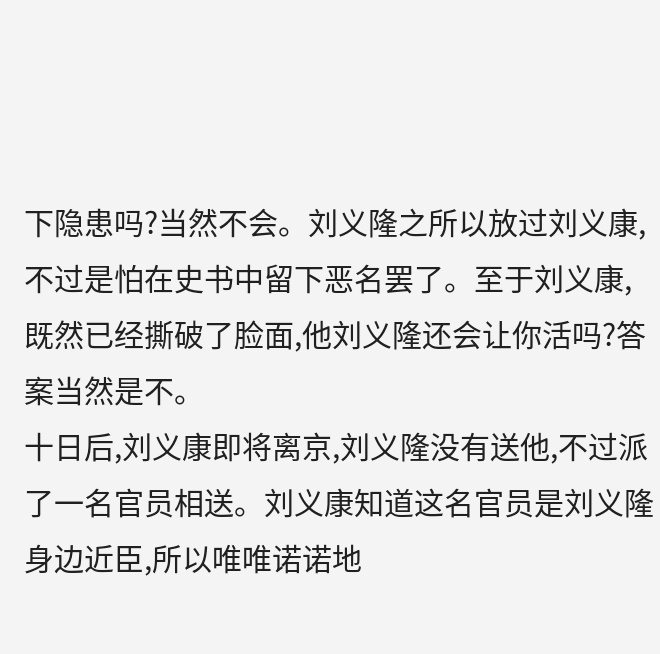下隐患吗?当然不会。刘义隆之所以放过刘义康,不过是怕在史书中留下恶名罢了。至于刘义康,既然已经撕破了脸面,他刘义隆还会让你活吗?答案当然是不。
十日后,刘义康即将离京,刘义隆没有送他,不过派了一名官员相送。刘义康知道这名官员是刘义隆身边近臣,所以唯唯诺诺地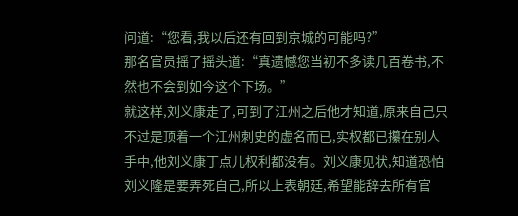问道:“您看,我以后还有回到京城的可能吗?”
那名官员摇了摇头道:“真遗憾您当初不多读几百卷书,不然也不会到如今这个下场。”
就这样,刘义康走了,可到了江州之后他才知道,原来自己只不过是顶着一个江州刺史的虚名而已,实权都已攥在别人手中,他刘义康丁点儿权利都没有。刘义康见状,知道恐怕刘义隆是要弄死自己,所以上表朝廷,希望能辞去所有官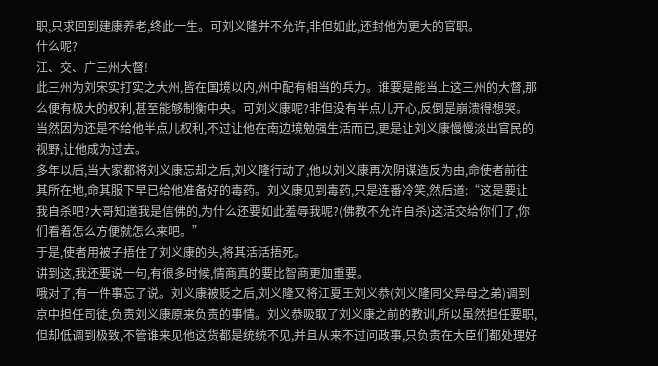职,只求回到建康养老,终此一生。可刘义隆并不允许,非但如此,还封他为更大的官职。
什么呢?
江、交、广三州大督!
此三州为刘宋实打实之大州,皆在国境以内,州中配有相当的兵力。谁要是能当上这三州的大督,那么便有极大的权利,甚至能够制衡中央。可刘义康呢?非但没有半点儿开心,反倒是崩溃得想哭。当然因为还是不给他半点儿权利,不过让他在南边境勉强生活而已,更是让刘义康慢慢淡出官民的视野,让他成为过去。
多年以后,当大家都将刘义康忘却之后,刘义隆行动了,他以刘义康再次阴谋造反为由,命使者前往其所在地,命其服下早已给他准备好的毒药。刘义康见到毒药,只是连番冷笑,然后道:“这是要让我自杀吧?大哥知道我是信佛的,为什么还要如此羞辱我呢?(佛教不允许自杀)这活交给你们了,你们看着怎么方便就怎么来吧。”
于是,使者用被子捂住了刘义康的头,将其活活捂死。
讲到这,我还要说一句,有很多时候,情商真的要比智商更加重要。
哦对了,有一件事忘了说。刘义康被贬之后,刘义隆又将江夏王刘义恭(刘义隆同父异母之弟)调到京中担任司徒,负责刘义康原来负责的事情。刘义恭吸取了刘义康之前的教训,所以虽然担任要职,但却低调到极致,不管谁来见他这货都是统统不见,并且从来不过问政事,只负责在大臣们都处理好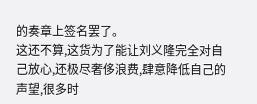的奏章上签名罢了。
这还不算,这货为了能让刘义隆完全对自己放心,还极尽奢侈浪费,肆意降低自己的声望,很多时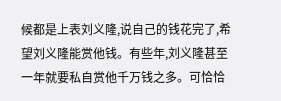候都是上表刘义隆,说自己的钱花完了,希望刘义隆能赏他钱。有些年,刘义隆甚至一年就要私自赏他千万钱之多。可恰恰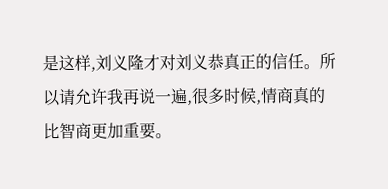是这样,刘义隆才对刘义恭真正的信任。所以请允许我再说一遍,很多时候,情商真的比智商更加重要。